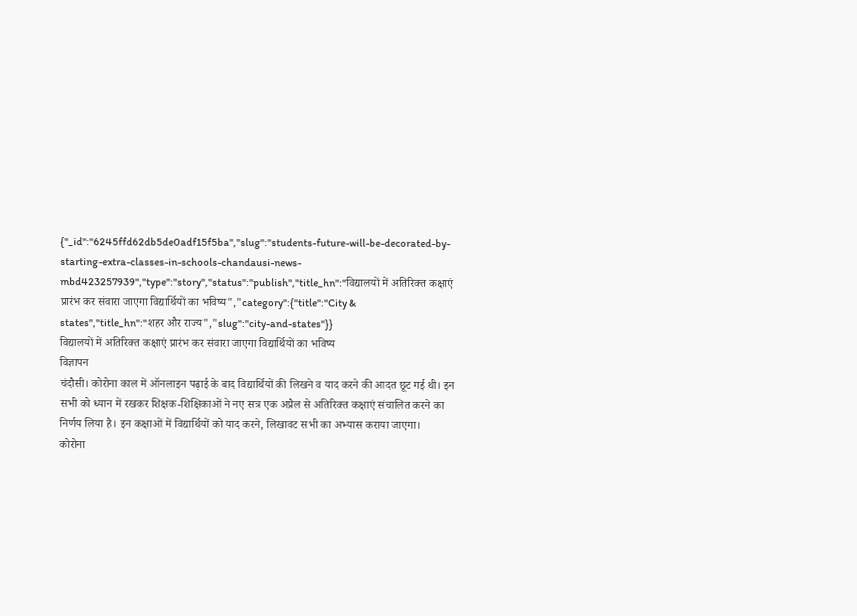{"_id":"6245ffd62db5de0adf15f5ba","slug":"students-future-will-be-decorated-by-starting-extra-classes-in-schools-chandausi-news-mbd423257939","type":"story","status":"publish","title_hn":"विद्यालयों में अतिरिक्त कक्षाएं प्रारंभ कर संवारा जाएगा विद्यार्थियों का भविष्य","category":{"title":"City & states","title_hn":"शहर और राज्य","slug":"city-and-states"}}
विद्यालयों में अतिरिक्त कक्षाएं प्रारंभ कर संवारा जाएगा विद्यार्थियों का भविष्य
विज्ञापन
चंदौसी। कोरोना काल में ऑनलाइन पढ़ाई के बाद विद्यार्थियों की लिखने व याद करने की आदत छूट गई थी। इन सभी को ध्यान में रखकर शिक्षक-शिक्षिकाओं ने नए सत्र एक अप्रैल से अतिरिक्त कक्षाएं संचालित करने का निर्णय लिया है। इन कक्षाओं में विद्यार्थियों को याद करने, लिखावट सभी का अभ्यास कराया जाएगा।
कोरोना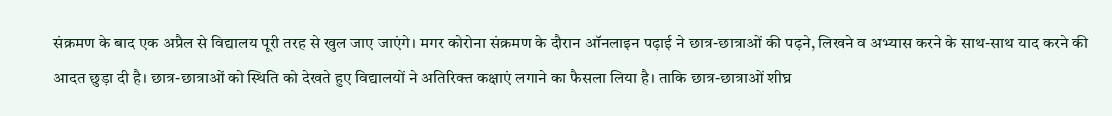संक्रमण के बाद एक अप्रैल से विद्यालय पूरी तरह से खुल जाए जाएंगे। मगर कोरोना संक्रमण के दौरान ऑनलाइन पढ़ाई ने छात्र-छात्राओं की पढ़ने, लिखने व अभ्यास करने के साथ-साथ याद करने की आदत छुड़ा दी है। छात्र-छात्राओं को स्थिति को देखते हुए विद्यालयों ने अतिरिक्त कक्षाएं लगाने का फैसला लिया है। ताकि छात्र-छात्राओं शीघ्र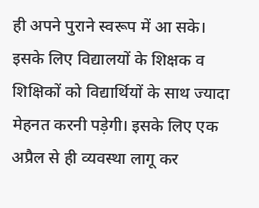ही अपने पुराने स्वरूप में आ सके। इसके लिए विद्यालयों के शिक्षक व शिक्षिकों को विद्यार्थियों के साथ ज्यादा मेहनत करनी पड़ेगी। इसके लिए एक अप्रैल से ही व्यवस्था लागू कर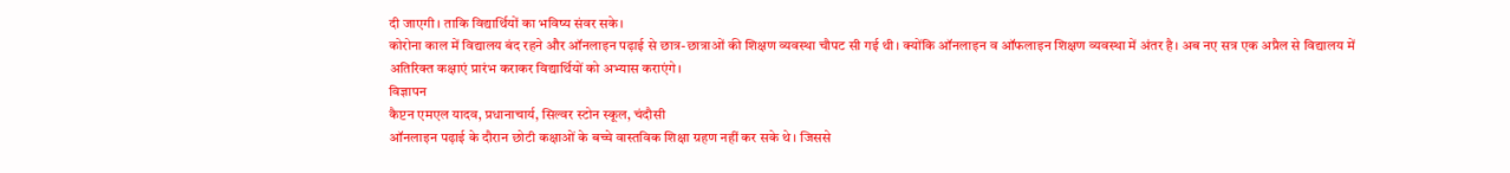दी जाएगी। ताकि विद्यार्थियों का भविष्य संवर सके।
कोरोना काल में विद्यालय बंद रहने और ऑनलाइन पढ़ाई से छात्र-छात्राओं की शिक्षण व्यवस्था चौपट सी गई थी। क्योंकि ऑनलाइन व ऑफलाइन शिक्षण व्यवस्था में अंतर है। अब नए सत्र एक अप्रैल से विद्यालय में अतिरिक्त कक्षाएं प्रारंभ कराकर विद्यार्थियों को अभ्यास कराएंगे।
विज्ञापन
कैप्टन एमएल यादव, प्रधानाचार्य, सिल्वर स्टोन स्कूल, चंदौसी
ऑनलाइन पढ़ाई के दौरान छोटी कक्षाओं के बच्चे वास्तविक शिक्षा ग्रहण नहीं कर सके थे। जिससे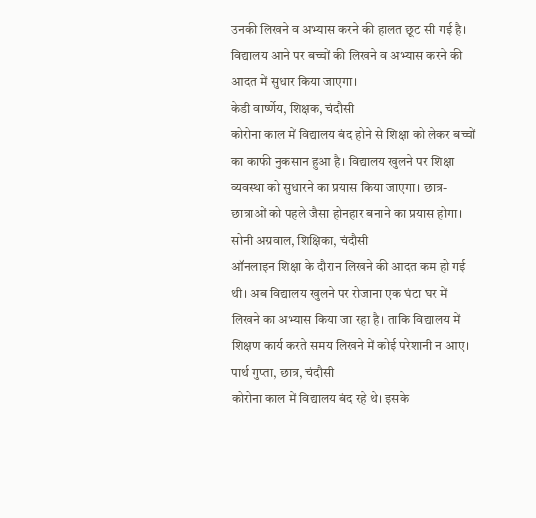उनकी लिखने व अभ्यास करने की हालत छूट सी गई है। विद्यालय आने पर बच्चों की लिखने व अभ्यास करने की आदत में सुधार किया जाएगा।
केडी वार्ष्णेय, शिक्षक, चंदौसी
कोरोना काल में विद्यालय बंद होने से शिक्षा को लेकर बच्चों का काफी नुकसान हुआ है। विद्यालय खुलने पर शिक्षा व्यवस्था को सुधारने का प्रयास किया जाएगा। छात्र-छात्राओं को पहले जैसा होनहार बनाने का प्रयास होगा।
सोनी अग्रवाल, शिक्षिका, चंदौसी
ऑनलाइन शिक्षा के दौरान लिखने की आदत कम हो गई थी। अब विद्यालय खुलने पर रोजाना एक घंटा घर में लिखने का अभ्यास किया जा रहा है। ताकि विद्यालय में शिक्षण कार्य करते समय लिखने में कोई परेशानी न आए।
पार्थ गुप्ता, छात्र, चंदौसी
कोरोना काल में विद्यालय बंद रहे थे। इसके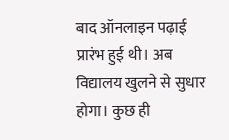बाद ऑनलाइन पढ़ाई प्रारंभ हुई थी। अब विद्यालय खुलने से सुधार होगा। कुछ ही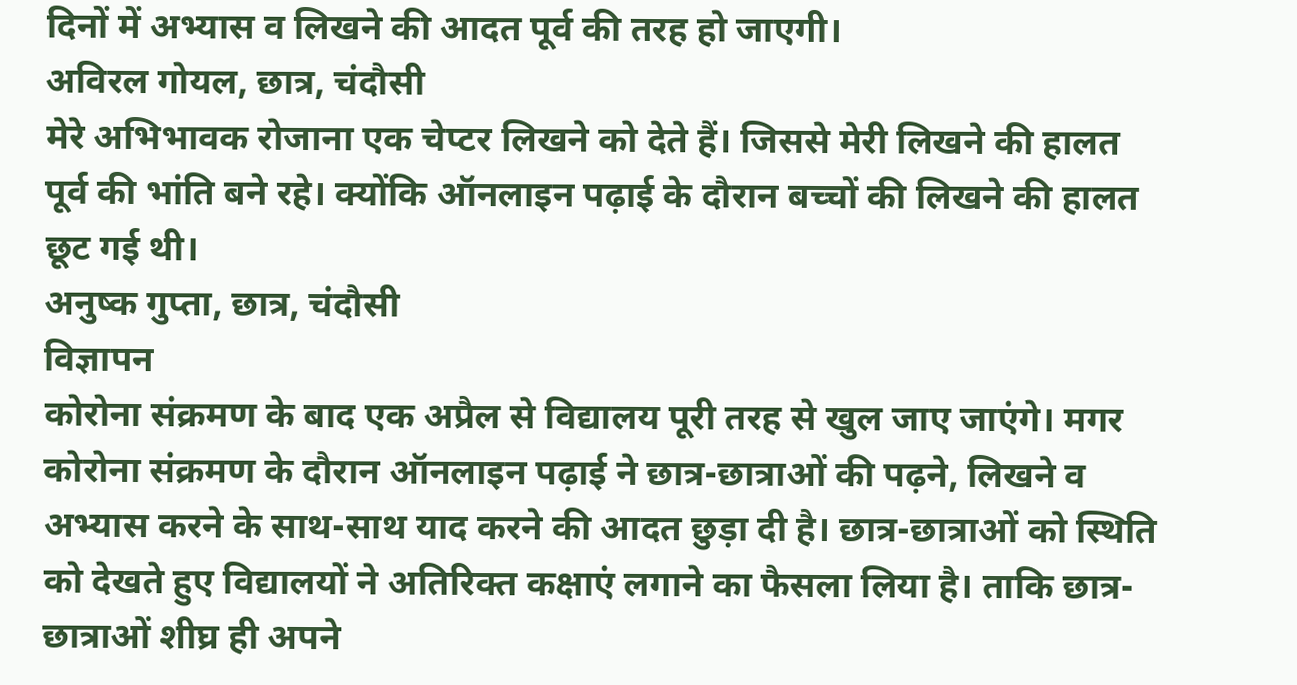दिनों में अभ्यास व लिखने की आदत पूर्व की तरह हो जाएगी।
अविरल गोयल, छात्र, चंदौसी
मेरे अभिभावक रोजाना एक चेप्टर लिखने को देते हैं। जिससे मेरी लिखने की हालत पूर्व की भांति बने रहे। क्योंकि ऑनलाइन पढ़ाई के दौरान बच्चों की लिखने की हालत छूट गई थी।
अनुष्क गुप्ता, छात्र, चंदौसी
विज्ञापन
कोरोना संक्रमण के बाद एक अप्रैल से विद्यालय पूरी तरह से खुल जाए जाएंगे। मगर कोरोना संक्रमण के दौरान ऑनलाइन पढ़ाई ने छात्र-छात्राओं की पढ़ने, लिखने व अभ्यास करने के साथ-साथ याद करने की आदत छुड़ा दी है। छात्र-छात्राओं को स्थिति को देखते हुए विद्यालयों ने अतिरिक्त कक्षाएं लगाने का फैसला लिया है। ताकि छात्र-छात्राओं शीघ्र ही अपने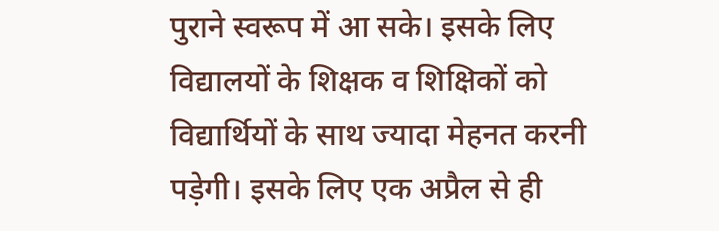पुराने स्वरूप में आ सके। इसके लिए विद्यालयों के शिक्षक व शिक्षिकों को विद्यार्थियों के साथ ज्यादा मेहनत करनी पड़ेगी। इसके लिए एक अप्रैल से ही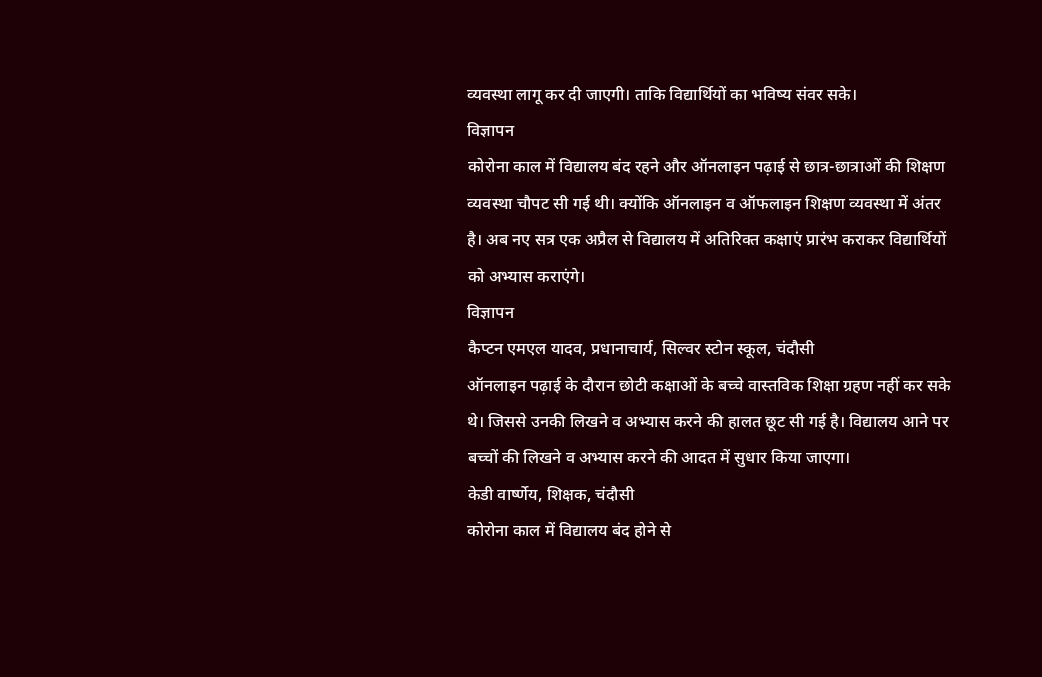व्यवस्था लागू कर दी जाएगी। ताकि विद्यार्थियों का भविष्य संवर सके।
विज्ञापन
कोरोना काल में विद्यालय बंद रहने और ऑनलाइन पढ़ाई से छात्र-छात्राओं की शिक्षण व्यवस्था चौपट सी गई थी। क्योंकि ऑनलाइन व ऑफलाइन शिक्षण व्यवस्था में अंतर है। अब नए सत्र एक अप्रैल से विद्यालय में अतिरिक्त कक्षाएं प्रारंभ कराकर विद्यार्थियों को अभ्यास कराएंगे।
विज्ञापन
कैप्टन एमएल यादव, प्रधानाचार्य, सिल्वर स्टोन स्कूल, चंदौसी
ऑनलाइन पढ़ाई के दौरान छोटी कक्षाओं के बच्चे वास्तविक शिक्षा ग्रहण नहीं कर सके थे। जिससे उनकी लिखने व अभ्यास करने की हालत छूट सी गई है। विद्यालय आने पर बच्चों की लिखने व अभ्यास करने की आदत में सुधार किया जाएगा।
केडी वार्ष्णेय, शिक्षक, चंदौसी
कोरोना काल में विद्यालय बंद होने से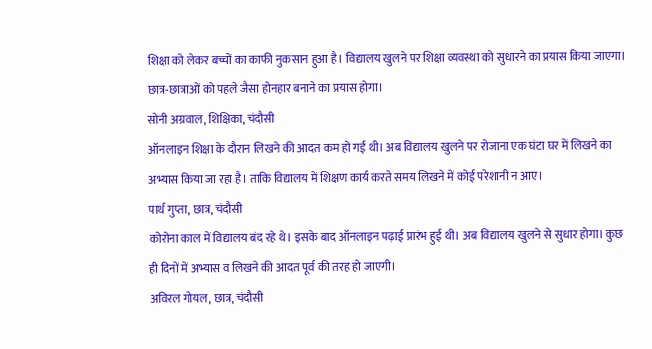शिक्षा को लेकर बच्चों का काफी नुकसान हुआ है। विद्यालय खुलने पर शिक्षा व्यवस्था को सुधारने का प्रयास किया जाएगा। छात्र-छात्राओं को पहले जैसा होनहार बनाने का प्रयास होगा।
सोनी अग्रवाल, शिक्षिका, चंदौसी
ऑनलाइन शिक्षा के दौरान लिखने की आदत कम हो गई थी। अब विद्यालय खुलने पर रोजाना एक घंटा घर में लिखने का अभ्यास किया जा रहा है। ताकि विद्यालय में शिक्षण कार्य करते समय लिखने में कोई परेशानी न आए।
पार्थ गुप्ता, छात्र, चंदौसी
कोरोना काल में विद्यालय बंद रहे थे। इसके बाद ऑनलाइन पढ़ाई प्रारंभ हुई थी। अब विद्यालय खुलने से सुधार होगा। कुछ ही दिनों में अभ्यास व लिखने की आदत पूर्व की तरह हो जाएगी।
अविरल गोयल, छात्र, चंदौसी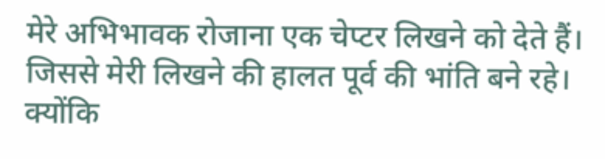मेरे अभिभावक रोजाना एक चेप्टर लिखने को देते हैं। जिससे मेरी लिखने की हालत पूर्व की भांति बने रहे। क्योंकि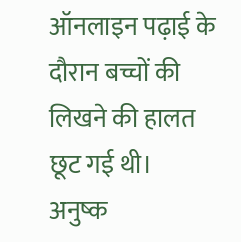ऑनलाइन पढ़ाई के दौरान बच्चों की लिखने की हालत छूट गई थी।
अनुष्क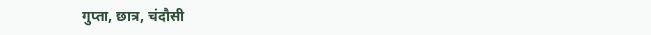गुप्ता, छात्र, चंदौसी